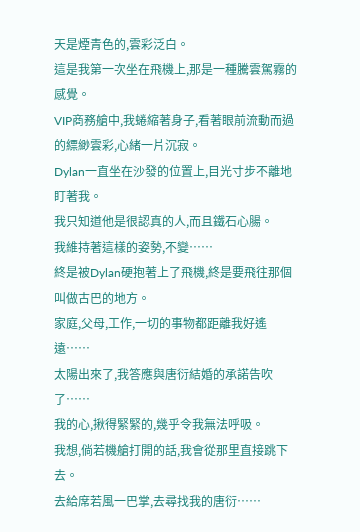天是煙青色的,雲彩泛白。
這是我第一次坐在飛機上,那是一種騰雲駕霧的感覺。
VIP商務艙中,我蜷縮著身子,看著眼前流動而過的縹緲雲彩,心緒一片沉寂。
Dylan一直坐在沙發的位置上,目光寸步不離地盯著我。
我只知道他是很認真的人,而且鐵石心腸。
我維持著這樣的姿勢,不變……
終是被Dylan硬抱著上了飛機,終是要飛往那個叫做古巴的地方。
家庭,父母,工作,一切的事物都距離我好遙遠……
太陽出來了,我答應與唐衍結婚的承諾告吹了……
我的心,揪得緊緊的,幾乎令我無法呼吸。
我想,倘若機艙打開的話,我會從那里直接跳下去。
去給席若風一巴掌,去尋找我的唐衍……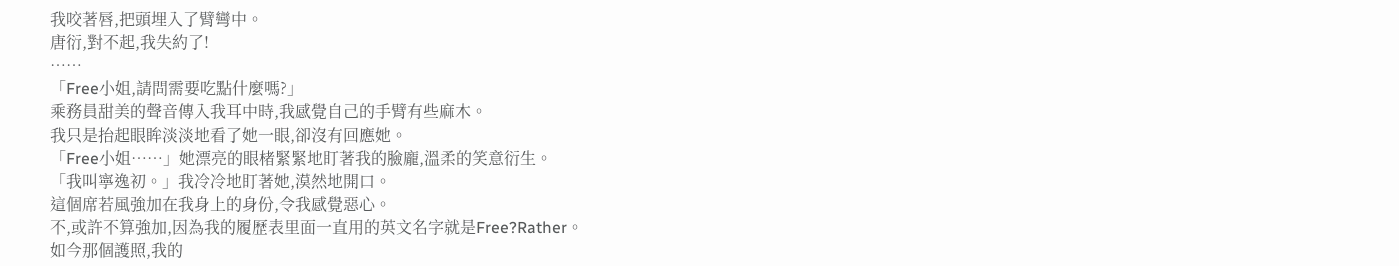我咬著唇,把頭埋入了臂彎中。
唐衍,對不起,我失約了!
……
「Free小姐,請問需要吃點什麼嗎?」
乘務員甜美的聲音傳入我耳中時,我感覺自己的手臂有些麻木。
我只是抬起眼眸淡淡地看了她一眼,卻沒有回應她。
「Free小姐……」她漂亮的眼楮緊緊地盯著我的臉龐,溫柔的笑意衍生。
「我叫寧逸初。」我冷冷地盯著她,漠然地開口。
這個席若風強加在我身上的身份,令我感覺惡心。
不,或許不算強加,因為我的履歷表里面一直用的英文名字就是Free?Rather。
如今那個護照,我的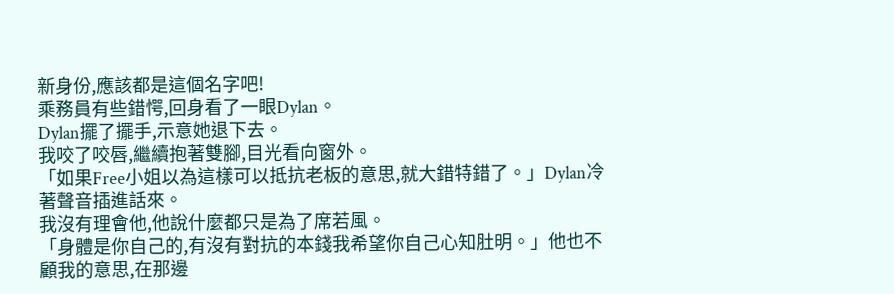新身份,應該都是這個名字吧!
乘務員有些錯愕,回身看了一眼Dylan。
Dylan擺了擺手,示意她退下去。
我咬了咬唇,繼續抱著雙腳,目光看向窗外。
「如果Free小姐以為這樣可以抵抗老板的意思,就大錯特錯了。」Dylan冷著聲音插進話來。
我沒有理會他,他說什麼都只是為了席若風。
「身體是你自己的,有沒有對抗的本錢我希望你自己心知肚明。」他也不顧我的意思,在那邊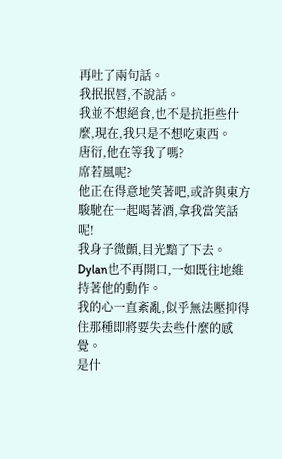再吐了兩句話。
我抿抿唇,不說話。
我並不想絕食,也不是抗拒些什麼,現在,我只是不想吃東西。
唐衍,他在等我了嗎?
席若風呢?
他正在得意地笑著吧,或許與東方駿馳在一起喝著酒,拿我當笑話呢!
我身子微顫,目光黯了下去。
Dylan也不再開口,一如既往地維持著他的動作。
我的心一直紊亂,似乎無法壓抑得住那種即將要失去些什麼的感覺。
是什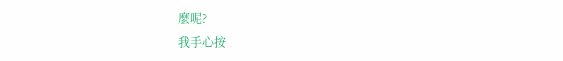麼呢?
我手心按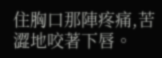住胸口那陣疼痛,苦澀地咬著下唇。